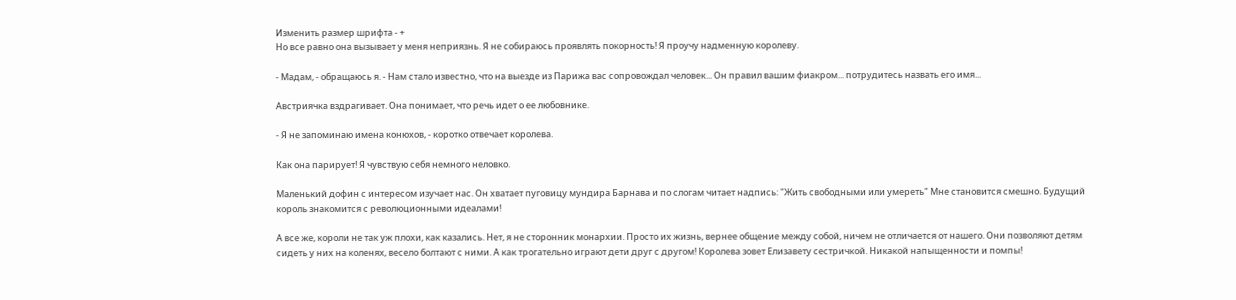Изменить размер шрифта - +
Но все равно она вызывает у меня неприязнь. Я не собираюсь проявлять покорность! Я проучу надменную королеву.

- Мадам, - обращаюсь я. - Нам стало известно, что на выезде из Парижа вас сопровождал человек... Он правил вашим фиакром... потрудитесь назвать его имя...

Австриячка вздрагивает. Она понимает, что речь идет о ее любовнике.

- Я не запоминаю имена конюхов, - коротко отвечает королева.

Как она парирует! Я чувствую себя немного неловко.

Маленький дофин с интересом изучает нас. Он хватает пуговицу мундира Барнава и по слогам читает надпись: "Жить свободными или умереть" Мне становится смешно. Будущий король знакомится с революционными идеалами!

А все же, короли не так уж плохи, как казались. Нет, я не сторонник монархии. Просто их жизнь, вернее общение между собой, ничем не отличается от нашего. Они позволяют детям сидеть у них на коленях, весело болтают с ними. А как трогательно играют дети друг с другом! Королева зовет Елизавету сестричкой. Никакой напыщенности и помпы!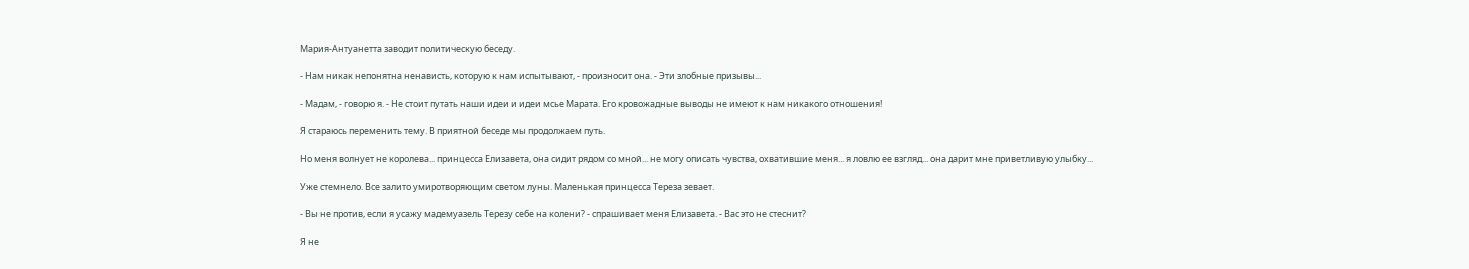Мария-Антуанетта заводит политическую беседу.

- Нам никак непонятна ненависть, которую к нам испытывают, - произносит она. - Эти злобные призывы...

- Мадам, - говорю я. - Не стоит путать наши идеи и идеи мсье Марата. Его кровожадные выводы не имеют к нам никакого отношения!

Я стараюсь переменить тему. В приятной беседе мы продолжаем путь.

Но меня волнует не королева... принцесса Елизавета, она сидит рядом со мной... не могу описать чувства, охватившие меня... я ловлю ее взгляд... она дарит мне приветливую улыбку...

Уже стемнело. Все залито умиротворяющим светом луны. Маленькая принцесса Тереза зевает.

- Вы не против, если я усажу мадемуазель Терезу себе на колени? - спрашивает меня Елизавета. - Вас это не стеснит?

Я не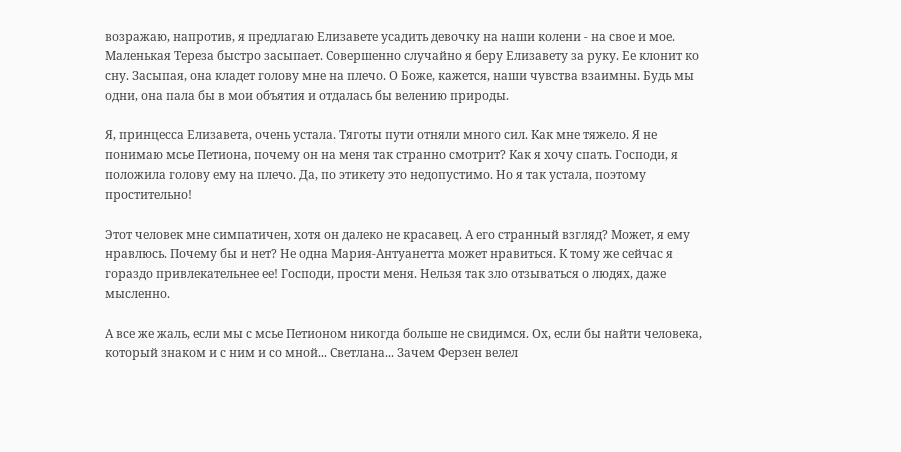возражаю, напротив, я предлагаю Елизавете усадить девочку на наши колени - на свое и мое. Маленькая Тереза быстро засыпает. Совершенно случайно я беру Елизавету за руку. Ее клонит ко сну. Засыпая, она кладет голову мне на плечо. О Боже, кажется, наши чувства взаимны. Будь мы одни, она пала бы в мои объятия и отдалась бы велению природы.

Я, принцесса Елизавета, очень устала. Тяготы пути отняли много сил. Как мне тяжело. Я не понимаю мсье Петиона, почему он на меня так странно смотрит? Как я хочу спать. Господи, я положила голову ему на плечо. Да, по этикету это недопустимо. Но я так устала, поэтому простительно!

Этот человек мне симпатичен, хотя он далеко не красавец. А его странный взгляд? Может, я ему нравлюсь. Почему бы и нет? Не одна Мария-Антуанетта может нравиться. К тому же сейчас я гораздо привлекательнее ее! Господи, прости меня. Нельзя так зло отзываться о людях, даже мысленно.

А все же жаль, если мы с мсье Петионом никогда больше не свидимся. Ох, если бы найти человека, который знаком и с ним и со мной... Светлана... Зачем Ферзен велел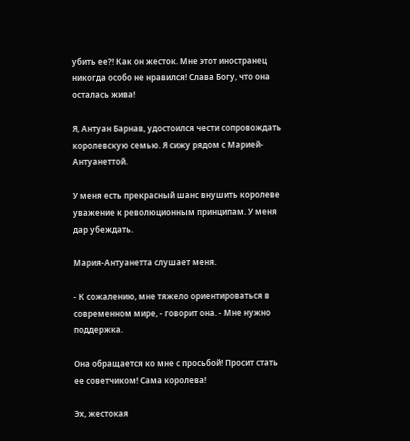убить ее?! Как он жесток. Мне этот иностранец никогда особо не нравился! Слава Богу, что она осталась жива!

Я, Антуан Барнав, удостоился чести сопровождать королевскую семью. Я сижу рядом с Марией-Антуанеттой.

У меня есть прекрасный шанс внушить королеве уважение к революционным принципам. У меня дар убеждать.

Мария-Антуанетта слушает меня.

- К сожалению, мне тяжело ориентироваться в современном мире, - говорит она. - Мне нужно поддержка.

Она обращается ко мне с просьбой! Просит стать ее советчиком! Сама королева!

Эх, жестокая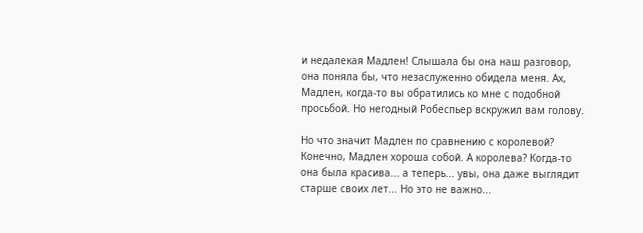и недалекая Мадлен! Слышала бы она наш разговор, она поняла бы, что незаслуженно обидела меня. Ах, Мадлен, когда-то вы обратились ко мне с подобной просьбой. Но негодный Робеспьер вскружил вам голову.

Но что значит Мадлен по сравнению с королевой? Конечно, Мадлен хороша собой. А королева? Когда-то она была красива... а теперь... увы, она даже выглядит старше своих лет... Но это не важно...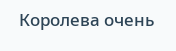Королева очень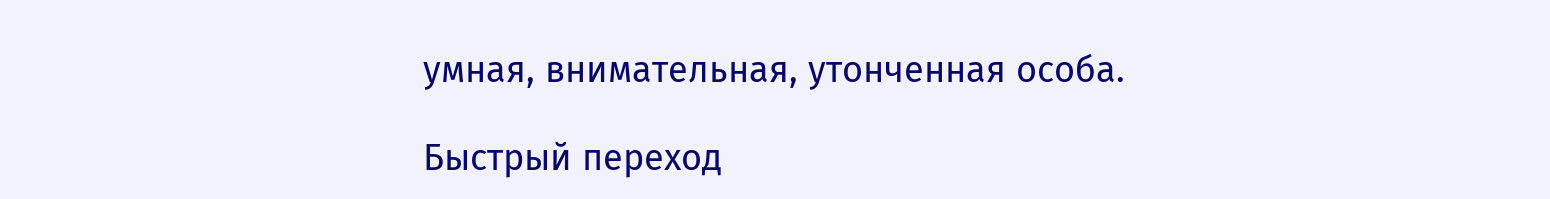умная, внимательная, утонченная особа.

Быстрый переход